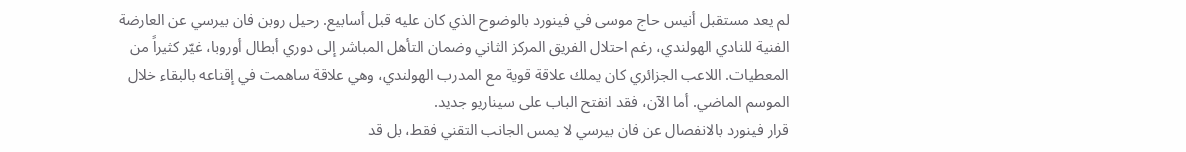لم يعد مستقبل أنيس حاج موسى في فينورد بالوضوح الذي كان عليه قبل أسابيع. رحيل روبن فان بيرسي عن العارضة الفنية للنادي الهولندي، رغم احتلال الفريق المركز الثاني وضمان التأهل المباشر إلى دوري أبطال أوروبا، غيّر كثيراً من المعطيات. اللاعب الجزائري كان يملك علاقة قوية مع المدرب الهولندي، وهي علاقة ساهمت في إقناعه بالبقاء خلال الموسم الماضي. أما الآن، فقد انفتح الباب على سيناريو جديد.
قرار فينورد بالانفصال عن فان بيرسي لا يمس الجانب التقني فقط، بل قد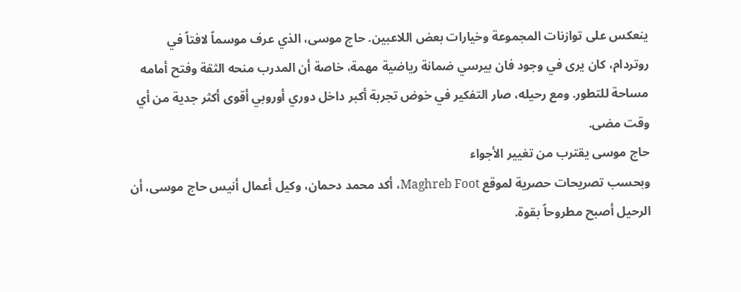ينعكس على توازنات المجموعة وخيارات بعض اللاعبين. حاج موسى، الذي عرف موسماً لافتاً في روتردام، كان يرى في وجود فان بيرسي ضمانة رياضية مهمة، خاصة أن المدرب منحه الثقة وفتح أمامه مساحة للتطور. ومع رحيله، صار التفكير في خوض تجربة أكبر داخل دوري أوروبي أقوى أكثر جدية من أي وقت مضى.
حاج موسى يقترب من تغيير الأجواء
وبحسب تصريحات حصرية لموقع Maghreb Foot، أكد محمد دحمان، وكيل أعمال أنيس حاج موسى، أن الرحيل أصبح مطروحاً بقوة.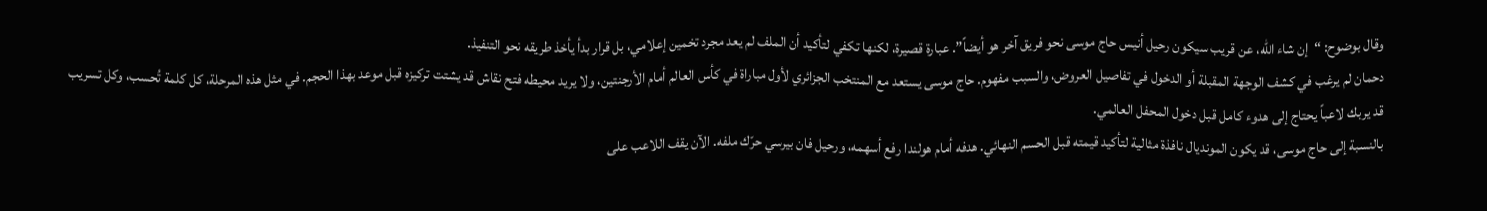وقال بوضوح: “إن شاء الله، عن قريب سيكون رحيل أنيس حاج موسى نحو فريق آخر هو أيضاً”. عبارة قصيرة، لكنها تكفي لتأكيد أن الملف لم يعد مجرد تخمين إعلامي، بل قرار بدأ يأخذ طريقه نحو التنفيذ.
دحمان لم يرغب في كشف الوجهة المقبلة أو الدخول في تفاصيل العروض، والسبب مفهوم. حاج موسى يستعد مع المنتخب الجزائري لأول مباراة في كأس العالم أمام الأرجنتين، ولا يريد محيطه فتح نقاش قد يشتت تركيزه قبل موعد بهذا الحجم. في مثل هذه المرحلة، كل كلمة تُحسب، وكل تسريب قد يربك لاعباً يحتاج إلى هدوء كامل قبل دخول المحفل العالمي.
بالنسبة إلى حاج موسى، قد يكون المونديال نافذة مثالية لتأكيد قيمته قبل الحسم النهائي. هدفه أمام هولندا رفع أسهمه، ورحيل فان بيرسي حرّك ملفه. الآن يقف اللاعب على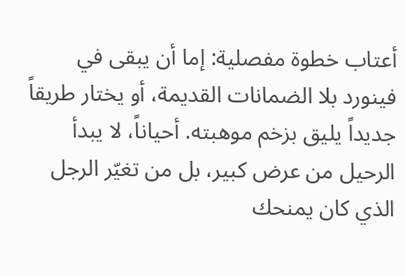أعتاب خطوة مفصلية: إما أن يبقى في فينورد بلا الضمانات القديمة، أو يختار طريقاً جديداً يليق بزخم موهبته. أحياناً، لا يبدأ الرحيل من عرض كبير، بل من تغيّر الرجل الذي كان يمنحك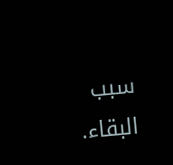سبب البقاء.